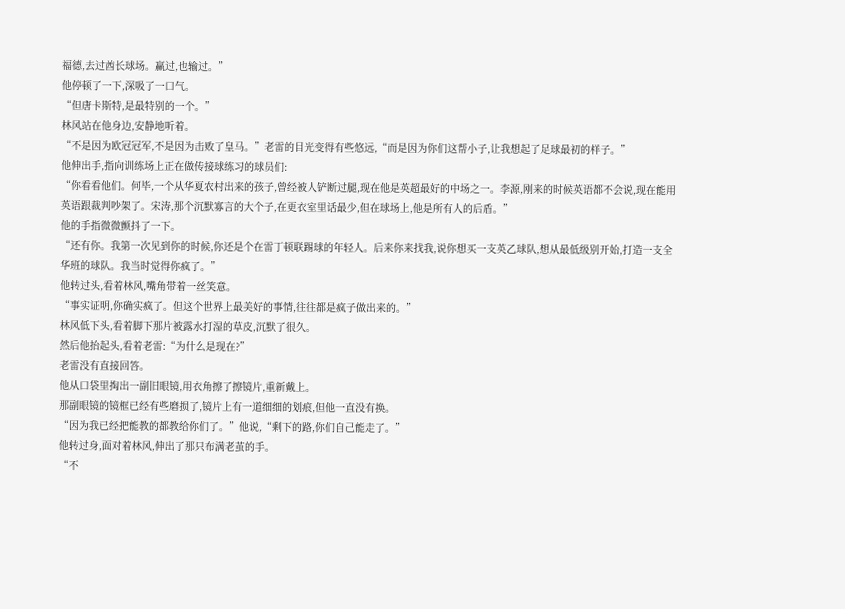福德,去过酋长球场。赢过,也输过。”
他停顿了一下,深吸了一口气。
“但唐卡斯特,是最特别的一个。”
林风站在他身边,安静地听着。
“不是因为欧冠冠军,不是因为击败了皇马。”老雷的目光变得有些悠远,“而是因为你们这帮小子,让我想起了足球最初的样子。”
他伸出手,指向训练场上正在做传接球练习的球员们:
“你看看他们。何毕,一个从华夏农村出来的孩子,曾经被人铲断过腿,现在他是英超最好的中场之一。李源,刚来的时候英语都不会说,现在能用英语跟裁判吵架了。宋涛,那个沉默寡言的大个子,在更衣室里话最少,但在球场上,他是所有人的后盾。”
他的手指微微颤抖了一下。
“还有你。我第一次见到你的时候,你还是个在雷丁顿联踢球的年轻人。后来你来找我,说你想买一支英乙球队,想从最低级别开始,打造一支全华班的球队。我当时觉得你疯了。”
他转过头,看着林风,嘴角带着一丝笑意。
“事实证明,你确实疯了。但这个世界上最美好的事情,往往都是疯子做出来的。”
林风低下头,看着脚下那片被露水打湿的草皮,沉默了很久。
然后他抬起头,看着老雷:“为什么是现在?”
老雷没有直接回答。
他从口袋里掏出一副旧眼镜,用衣角擦了擦镜片,重新戴上。
那副眼镜的镜框已经有些磨损了,镜片上有一道细细的划痕,但他一直没有换。
“因为我已经把能教的都教给你们了。”他说,“剩下的路,你们自己能走了。”
他转过身,面对着林风,伸出了那只布满老茧的手。
“不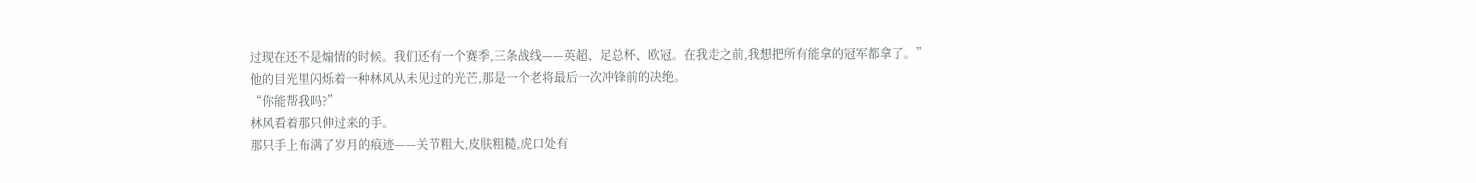过现在还不是煽情的时候。我们还有一个赛季,三条战线——英超、足总杯、欧冠。在我走之前,我想把所有能拿的冠军都拿了。”
他的目光里闪烁着一种林风从未见过的光芒,那是一个老将最后一次冲锋前的决绝。
“你能帮我吗?”
林风看着那只伸过来的手。
那只手上布满了岁月的痕迹——关节粗大,皮肤粗糙,虎口处有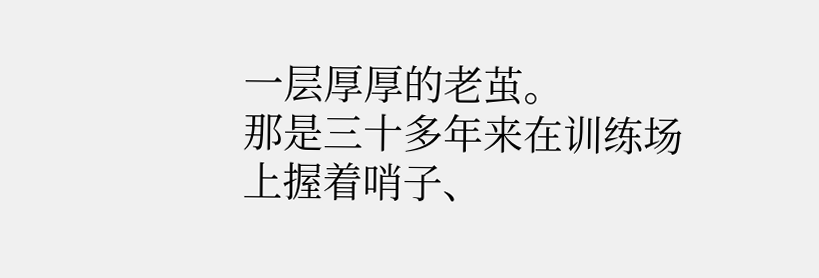一层厚厚的老茧。
那是三十多年来在训练场上握着哨子、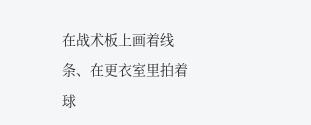在战术板上画着线条、在更衣室里拍着球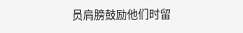员肩膀鼓励他们时留